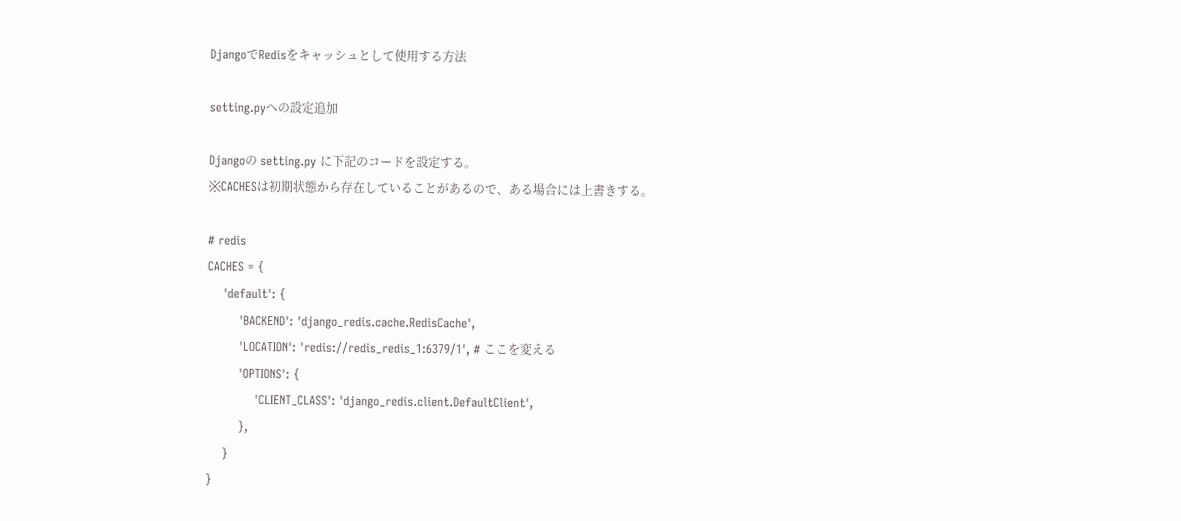DjangoでRedisをキャッシュとして使用する方法

setting.pyへの設定追加

Djangoの setting.py に下記のコードを設定する。
※CACHESは初期状態から存在していることがあるので、ある場合には上書きする。

# redis
CACHES = {
    'default': {
        'BACKEND': 'django_redis.cache.RedisCache',
        'LOCATION': 'redis://redis_redis_1:6379/1', # ここを変える
        'OPTIONS': {
            'CLIENT_CLASS': 'django_redis.client.DefaultClient',
        },
    }
}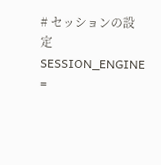# セッションの設定
SESSION_ENGINE =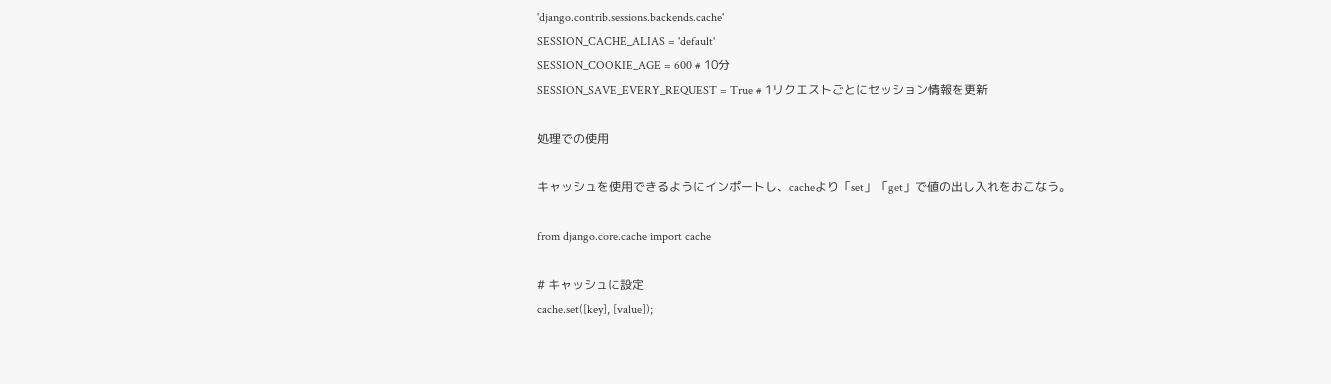'django.contrib.sessions.backends.cache'
SESSION_CACHE_ALIAS = 'default'
SESSION_COOKIE_AGE = 600 # 10分
SESSION_SAVE_EVERY_REQUEST = True # 1リクエストごとにセッション情報を更新

処理での使用

キャッシュを使用できるようにインポートし、cacheより「set」「get」で値の出し入れをおこなう。

from django.core.cache import cache

# キャッシュに設定
cache.set([key], [value]);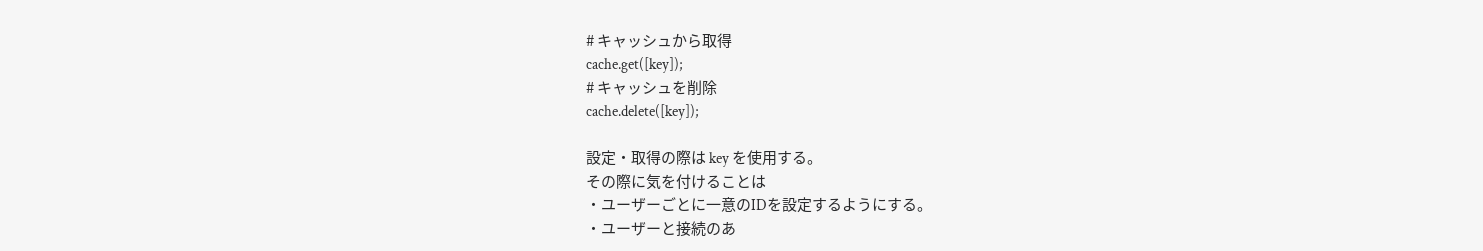# キャッシュから取得
cache.get([key]);
# キャッシュを削除
cache.delete([key]);

設定・取得の際は key を使用する。
その際に気を付けることは
・ユーザーごとに一意のIDを設定するようにする。
・ユーザーと接続のあ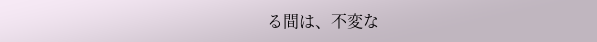る間は、不変な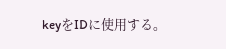keyをIDに使用する。